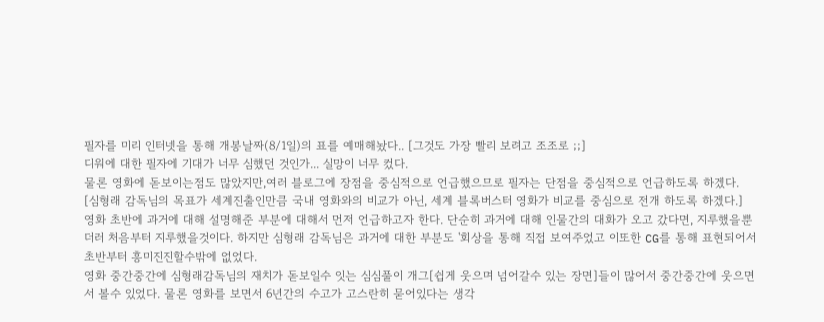필자를 미리 인터넷을 통해 개봉날짜(8/1일)의 표를 예매해놨다.. [그것도 가장 빨리 보려고 조조로 ;;]
디워에 대한 필자에 기대가 너무 심했던 것인가... 실망이 너무 컸다.
물론 영화에 돋보이는점도 많았지만,여러 블로그에 장점을 중심적으로 언급했으므로 필자는 단점을 중심적으로 언급하도록 하겠다.
[심형래 감독님의 목표가 세계진출인만큼 국내 영화와의 비교가 아닌, 세계 블록버스터 영화가 비교를 중심으로 전개 하도록 하겠다.]
영화 초반에 과거에 대해 설명해준 부분에 대해서 먼저 언급하고자 한다. 단순히 과거에 대해 인물간의 대화가 오고 갔다면, 지루했을뿐더러 처음부터 지루했을것이다. 하지만 심형래 감독님은 과거에 대한 부분도 '회상을 통해 직접 보여주었고 이또한 CG를 통해 표현되어서 초반부터 흥미진진할수밖에 없었다.
영화 중간중간에 심형래감독님의 재치가 돋보일수 잇는 심심풀이 개그[쉽게 웃으며 넘어갈수 있는 장면]들이 많어서 중간중간에 웃으면서 볼수 있었다. 물론 영화를 보면서 6년간의 수고가 고스란히 묻어있다는 생각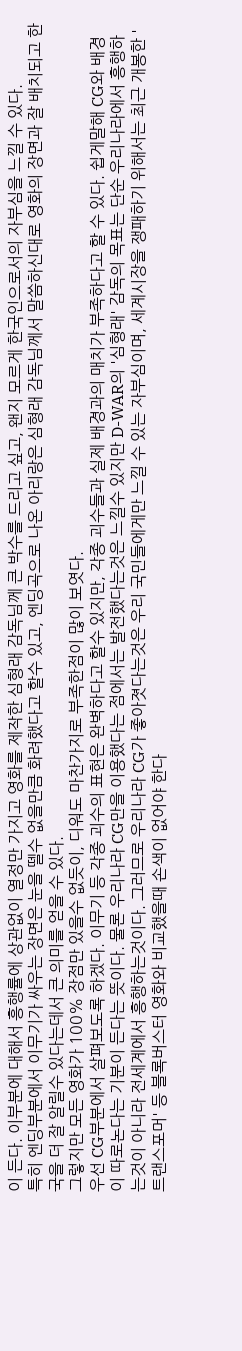이 든다. 이부분에 대해서 흥행률에 상관없이 열정만 가지고 영화를 제작한 심형래 감독님께 큰 박수를 드리고 싶고, 왠지 모르게 한국인으로서의 자부심을 느낄 수 있다.
특히 엔딩부분에서 이무기가 싸우는 장면은 눈을 뗄수 없을만큼 화려했다고 할수 있고, 엔딩곡으로 나온 아리랑은 심형래 감독님께서 말씀하신대로 영화의 장면과 잘 배치되고 한국을 더 잘 알릴수 있다는데서 큰 의미를 얻을 수 있다.
그렇지만 모든 영화가 100% 장점만 있을수 없듯이, 디워도 마찬가지로 부족한점이 많이 보엿다.
우선 CG부분에서 살펴보도록 하겠다. 이무기 등 각종 괴수의 표현은 완벽하다고 할수 있지만, 각종 괴수들과 실제 배경과의 매치가 부족하다고 할 수 있다. 쉽게말해 CG와 배경이 따로논다는 기분이 든다는 뜻이다. 물론 우리나라 CG만을 이용했다는 점에서는 발전했다는것은 느낄수 있지만 D-WAR의 '심형래' 감독의 목표는 단순 우리나라에서 흥행하는것이 아니라 전세계에서 흥행하는것이다. 그러므로 우리나라 CG가 좋아졋다는것은 우리 국민들에게만 느낄 수 있는 자부심이며, 세계시장을 쟁패하기 위해서는 최근 개봉한 '트랜스포머' 등 블록버스터 영화와 비교했을때 손색이 없어야 한다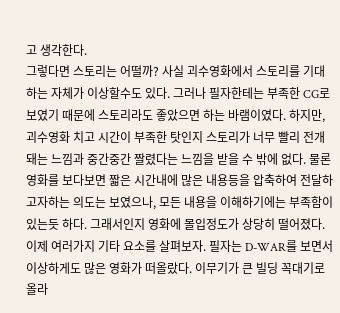고 생각한다.
그렇다면 스토리는 어떨까? 사실 괴수영화에서 스토리를 기대하는 자체가 이상할수도 있다. 그러나 필자한테는 부족한 CG로 보였기 때문에 스토리라도 좋았으면 하는 바램이였다. 하지만, 괴수영화 치고 시간이 부족한 탓인지 스토리가 너무 빨리 전개돼는 느낌과 중간중간 짤렸다는 느낌을 받을 수 밖에 없다. 물론 영화를 보다보면 짧은 시간내에 많은 내용등을 압축하여 전달하고자하는 의도는 보였으나, 모든 내용을 이해하기에는 부족함이 있는듯 하다. 그래서인지 영화에 몰입정도가 상당히 떨어졌다.
이제 여러가지 기타 요소를 살펴보자. 필자는 D-WAR를 보면서 이상하게도 많은 영화가 떠올랐다. 이무기가 큰 빌딩 꼭대기로 올라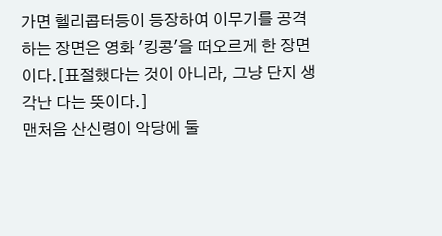가면 헬리콥터등이 등장하여 이무기를 공격하는 장면은 영화 '킹콩'을 떠오르게 한 장면이다.[표절했다는 것이 아니라, 그냥 단지 생각난 다는 뜻이다.]
맨처음 산신령이 악당에 둘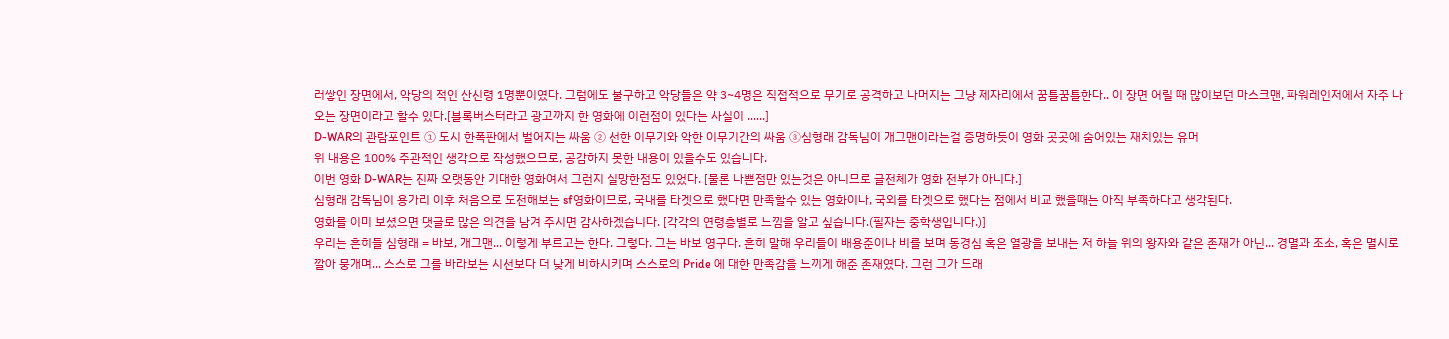러쌓인 장면에서, 악당의 적인 산신령 1명뿐이였다. 그럼에도 불구하고 악당들은 약 3~4명은 직접적으로 무기로 공격하고 나머지는 그냥 제자리에서 꿈틀꿈틀한다.. 이 장면 어릴 때 많이보던 마스크맨, 파워레인저에서 자주 나오는 장면이라고 할수 있다.[블록버스터라고 광고까지 한 영화에 이런점이 있다는 사실이 ......]
D-WAR의 관람포인트 ① 도시 한폭판에서 벌어지는 싸움 ② 선한 이무기와 악한 이무기간의 싸움 ③심형래 감독님이 개그맨이라는걸 증명하듯이 영화 곳곳에 숨어있는 재치있는 유머
위 내용은 100% 주관적인 생각으로 작성했으므로, 공감하지 못한 내용이 있을수도 있습니다.
이번 영화 D-WAR는 진짜 오랫동안 기대한 영화여서 그런지 실망한점도 있었다. [물론 나쁜점만 있는것은 아니므로 글전체가 영화 전부가 아니다.]
심형래 감독님이 용가리 이후 처음으로 도전해보는 sf영화이므로, 국내를 타겟으로 했다면 만족할수 있는 영화이나, 국외를 타겟으로 했다는 점에서 비교 했을때는 아직 부족하다고 생각된다.
영화를 이미 보셨으면 댓글로 많은 의견을 남겨 주시면 감사하겠습니다. [각각의 연령층별로 느낌을 알고 싶습니다.(필자는 중학생입니다.)]
우리는 흔히들 심형래 = 바보, 개그맨... 이렇게 부르고는 한다. 그렇다. 그는 바보 영구다. 흔히 말해 우리들이 배용준이나 비를 보며 동경심 혹은 열광을 보내는 저 하늘 위의 왕자와 같은 존재가 아닌... 경멸과 조소, 혹은 멸시로 깔아 뭉개며... 스스로 그를 바라보는 시선보다 더 낮게 비하시키며 스스로의 Pride 에 대한 만족감을 느끼게 해준 존재였다. 그런 그가 드래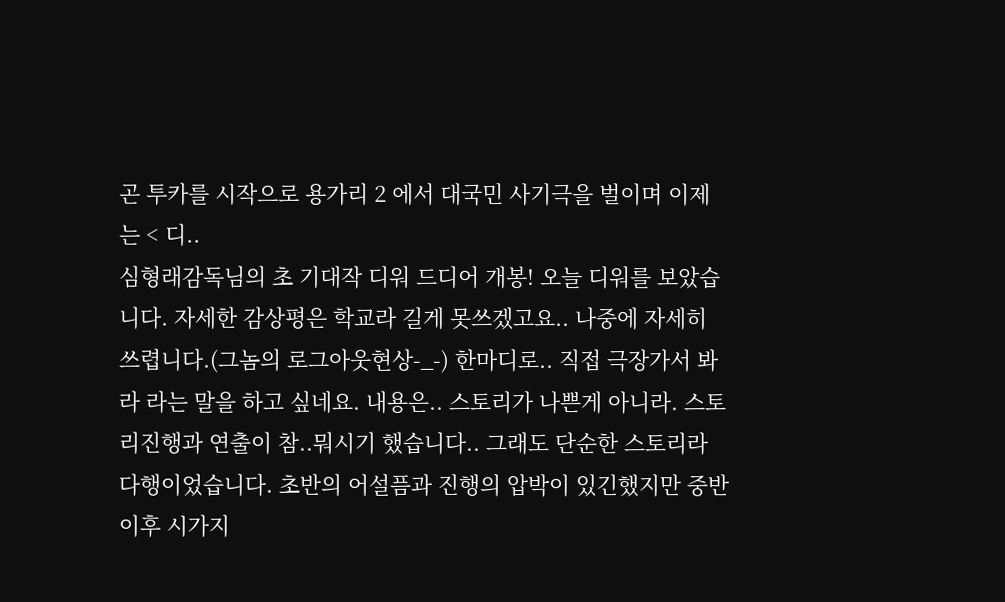곤 투카를 시작으로 용가리 2 에서 대국민 사기극을 벌이며 이제는 < 디..
심형래감독님의 초 기대작 디워 드디어 개봉! 오늘 디워를 보았습니다. 자세한 감상평은 학교라 길게 못쓰겠고요.. 나중에 자세히 쓰렵니다.(그놈의 로그아웃현상-_-) 한마디로.. 직접 극장가서 봐라 라는 말을 하고 싶네요. 내용은.. 스토리가 나쁜게 아니라. 스토리진행과 연출이 참..뭐시기 했습니다.. 그래도 단순한 스토리라 다행이었습니다. 초반의 어설픔과 진행의 압박이 있긴했지만 중반이후 시가지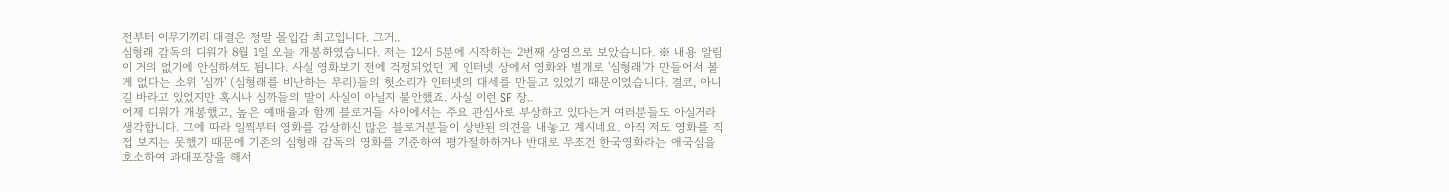전부터 이무기끼리 대결은 정말 몰입감 최고입니다. 그거..
심형래 감독의 디워가 8월 1일 오늘 개봉하였습니다. 저는 12시 5분에 시작하는 2번째 상영으로 보았습니다. ※ 내용 알림이 거의 없기에 안심하셔도 됩니다. 사실 영화보기 전에 걱정되었던 게 인터넷 상에서 영화와 별개로 '심형래'가 만들어서 볼 게 없다는 소위 '심까' (심형래를 비난하는 무리)들의 헛소리가 인터넷의 대세를 만들고 있었기 때문이었습니다. 결코, 아니길 바라고 있었지만 혹시나 심까들의 말이 사실이 아닐지 불안했죠. 사실 이런 SF 장..
어제 디워가 개봉했고, 높은 예매율과 함께 블로거들 사이에서는 주요 관심사로 부상하고 있다는거 여러분들도 아실거라 생각합니다. 그에 따라 일찍부터 영화를 감상하신 많은 블로거분들이 상반된 의견을 내놓고 계시네요. 아직 저도 영화를 직접 보지는 못했기 때문에 기존의 심형래 감독의 영화를 기준하여 평가절하하거나 반대로 무조건 한국영화라는 애국심을 호소하여 과대포장을 해서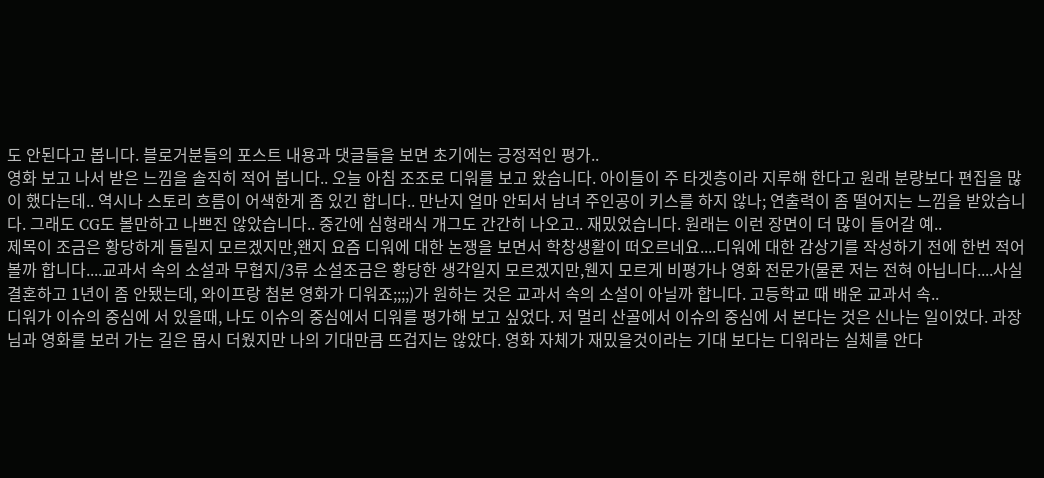도 안된다고 봅니다. 블로거분들의 포스트 내용과 댓글들을 보면 초기에는 긍정적인 평가..
영화 보고 나서 받은 느낌을 솔직히 적어 봅니다.. 오늘 아침 조조로 디워를 보고 왔습니다. 아이들이 주 타겟층이라 지루해 한다고 원래 분량보다 편집을 많이 했다는데.. 역시나 스토리 흐름이 어색한게 좀 있긴 합니다.. 만난지 얼마 안되서 남녀 주인공이 키스를 하지 않나; 연출력이 좀 떨어지는 느낌을 받았습니다. 그래도 CG도 볼만하고 나쁘진 않았습니다.. 중간에 심형래식 개그도 간간히 나오고.. 재밌었습니다. 원래는 이런 장면이 더 많이 들어갈 예..
제목이 조금은 황당하게 들릴지 모르겠지만,왠지 요즘 디워에 대한 논쟁을 보면서 학창생활이 떠오르네요....디워에 대한 감상기를 작성하기 전에 한번 적어볼까 합니다....교과서 속의 소설과 무협지/3류 소설조금은 황당한 생각일지 모르겠지만,웬지 모르게 비평가나 영화 전문가(물론 저는 전혀 아닙니다....사실 결혼하고 1년이 좀 안됐는데, 와이프랑 첨본 영화가 디워죠;;;;)가 원하는 것은 교과서 속의 소설이 아닐까 합니다. 고등학교 때 배운 교과서 속..
디워가 이슈의 중심에 서 있을때, 나도 이슈의 중심에서 디워를 평가해 보고 싶었다. 저 멀리 산골에서 이슈의 중심에 서 본다는 것은 신나는 일이었다. 과장님과 영화를 보러 가는 길은 몹시 더웠지만 나의 기대만큼 뜨겁지는 않았다. 영화 자체가 재밌을것이라는 기대 보다는 디워라는 실체를 안다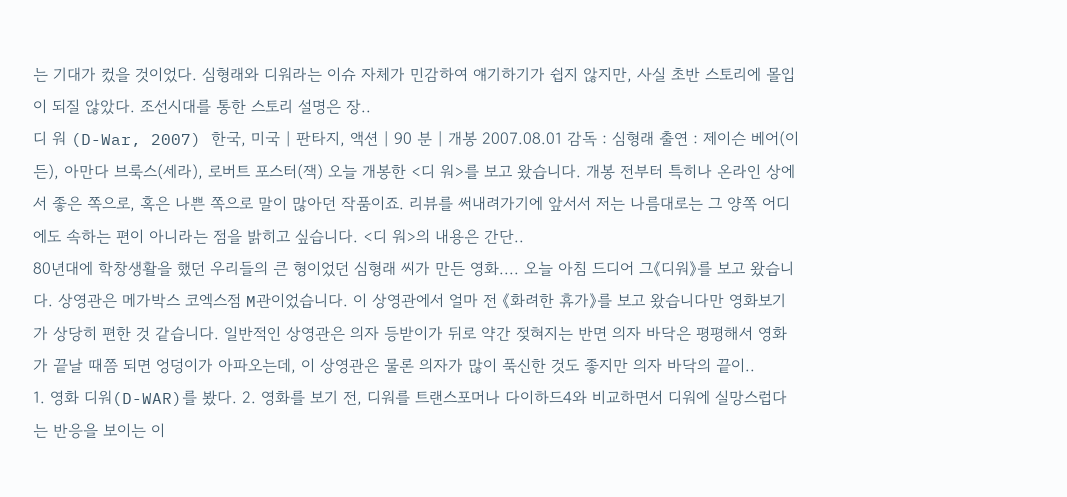는 기대가 컸을 것이었다. 심형래와 디워라는 이슈 자체가 민감하여 얘기하기가 쉽지 않지만, 사실 초반 스토리에 몰입이 되질 않았다. 조선시대를 통한 스토리 설명은 장..
디 워 (D-War, 2007) 한국, 미국 | 판타지, 액션 | 90 분 | 개봉 2007.08.01 감독 : 심형래 출연 : 제이슨 베어(이든), 아만다 브룩스(세라), 로버트 포스터(잭) 오늘 개봉한 <디 워>를 보고 왔습니다. 개봉 전부터 특히나 온라인 상에서 좋은 쪽으로, 혹은 나쁜 쪽으로 말이 많아던 작품이죠. 리뷰를 써내려가기에 앞서서 저는 나름대로는 그 양쪽 어디에도 속하는 편이 아니라는 점을 밝히고 싶습니다. <디 워>의 내용은 간단..
80년대에 학창생활을 했던 우리들의 큰 형이었던 심형래 씨가 만든 영화.... 오늘 아침 드디어 그《디워》를 보고 왔습니다. 상영관은 메가박스 코엑스점 M관이었습니다. 이 상영관에서 얼마 전 《화려한 휴가》를 보고 왔습니다만 영화보기가 상당히 편한 것 같습니다. 일반적인 상영관은 의자 등받이가 뒤로 약간 젖혀지는 반면 의자 바닥은 평평해서 영화가 끝날 때쯤 되면 엉덩이가 아파오는데, 이 상영관은 물론 의자가 많이 푹신한 것도 좋지만 의자 바닥의 끝이..
1. 영화 디워(D-WAR)를 봤다. 2. 영화를 보기 전, 디워를 트랜스포머나 다이하드4와 비교하면서 디워에 실망스럽다는 반응을 보이는 이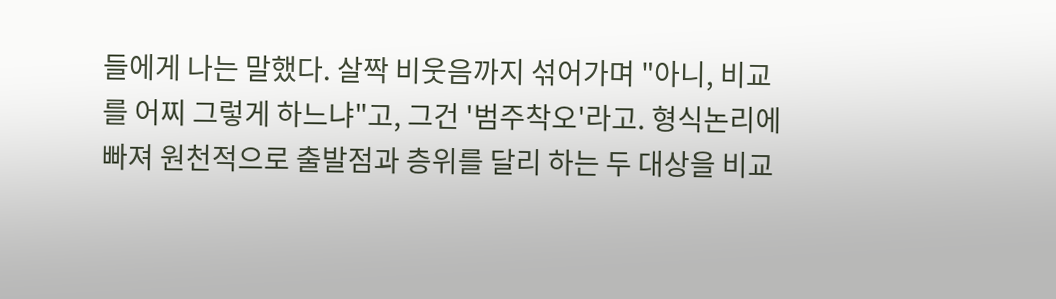들에게 나는 말했다. 살짝 비웃음까지 섞어가며 "아니, 비교를 어찌 그렇게 하느냐"고, 그건 '범주착오'라고. 형식논리에 빠져 원천적으로 출발점과 층위를 달리 하는 두 대상을 비교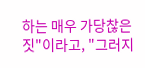하는 매우 가당찮은 짓"이라고, "그러지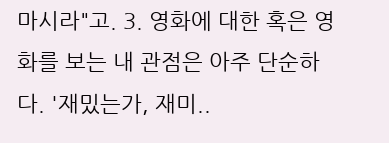마시라"고. 3. 영화에 대한 혹은 영화를 보는 내 관점은 아주 단순하다. '재밌는가, 재미..